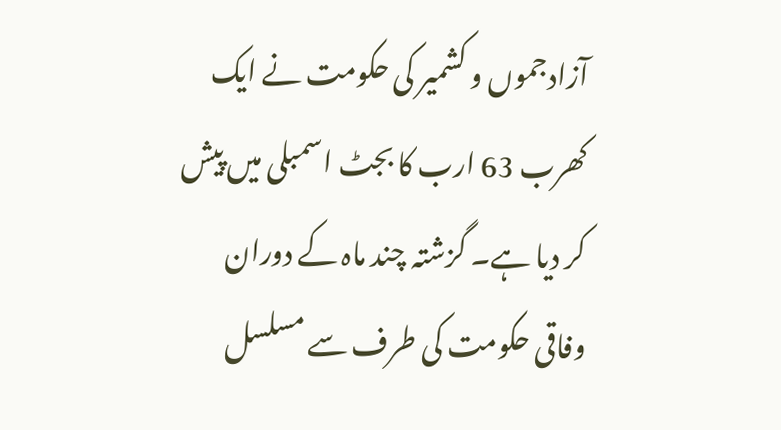آزادجموں و کشمیر کی حکومت نے ایک کھرب 63 ارب کا بجٹ اسمبلی میں پیش کر دیا ہے۔ گزشتہ چند ماہ کے دوران وفاقی حکومت کی طرف سے مسلسل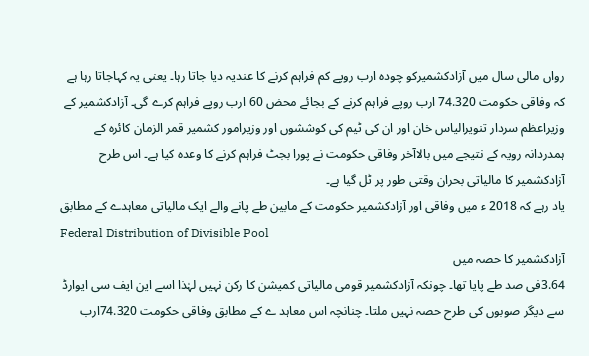رواں مالی سال میں آزادکشمیرکو چودہ ارب روپے کم فراہم کرنے کا عندیہ دیا جاتا رہا۔ یعنی یہ کہاجاتا رہا ہے کہ وفاقی حکومت 74.320 ارب روپے فراہم کرنے کے بجائے محض 60 ارب روپے فراہم کرے گی۔ آزادکشمیر کے وزیراعظم سردار تنویرالیاس خان اور ان کی ٹیم کی کوششوں اور وزیرامور کشمیر قمر الزمان کائرہ کے ہمدردانہ رویہ کے نتیجے میں بالاآخر وفاقی حکومت نے پورا بجٹ فراہم کرنے کا وعدہ کیا ہے۔ اس طرح آزادکشمیر کا مالیاتی بحران وقتی طور پر ٹل گیا ہے۔
یاد رہے کہ 2018 ء میں وفاقی اور آزادکشمیر حکومت کے مابین طے پانے والے ایک مالیاتی معاہدے کے مطابق
Federal Distribution of Divisible Pool
آزادکشمیر کا حصہ میں
3.64فی صد طے پایا تھا۔ چونکہ آزادکشمیر قومی مالیاتی کمیشن کا رکن نہیں لہٰذا اسے این ایف سی ایوارڈ سے دیگر صوبوں کی طرح حصہ نہیں ملتا۔ چنانچہ اس معاہد ے کے مطابق وفاقی حکومت 74.320ارب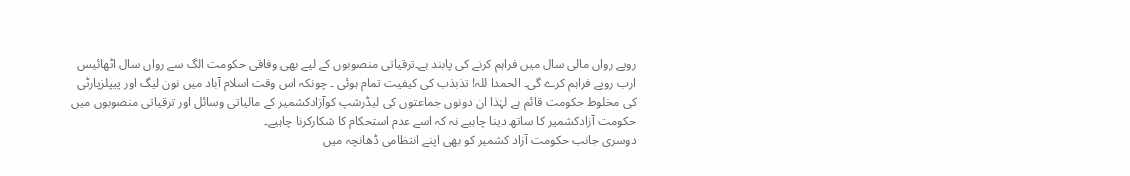روپے رواں مالی سال میں فراہم کرنے کی پابند ہے۔ترقیاتی منصوبوں کے لیے بھی وفاقی حکومت الگ سے رواں سال اٹھائیس ارب روپے فراہم کرے گی۔ الحمدا للہ! تذبذب کی کیفیت تمام ہوئی ۔ چونکہ اس وقت اسلام آباد میں نون لیگ اور پیپلزپارٹی کی مخلوط حکومت قائم ہے لہٰذا ان دونوں جماعتوں کی لیڈرشپ کوآزادکشمیر کے مالیاتی وسائل اور ترقیاتی منصوبوں میں حکومت آزادکشمیر کا ساتھ دینا چاہیے نہ کہ اسے عدم استحکام کا شکارکرنا چاہیے۔
دوسری جانب حکومت آزاد کشمیر کو بھی اپنے انتظامی ڈھانچہ میں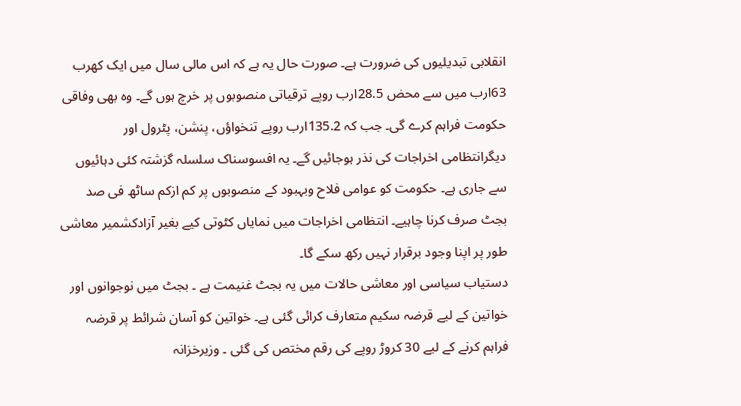انقلابی تبدیلیوں کی ضرورت ہے۔ صورت حال یہ ہے کہ اس مالی سال میں ایک کھرب 63ارب میں سے محض 28.5ارب روپے ترقیاتی منصوبوں پر خرچ ہوں گے۔ وہ بھی وفاقی حکومت فراہم کرے گی۔ جب کہ 135.2ارب روپے تنخواؤں، پنشن، پٹرول اور دیگرانتظامی اخراجات کی نذر ہوجائیں گے۔ یہ افسوسناک سلسلہ گزشتہ کئی دہائیوں سے جاری ہے۔ حکومت کو عوامی فلاح وبہبود کے منصوبوں پر کم ازکم ساٹھ فی صد بجٹ صرف کرنا چاہیے۔ انتظامی اخراجات میں نمایاں کٹوتی کیے بغیر آزادکشمیر معاشی طور پر اپنا وجود برقرار نہیں رکھ سکے گا۔
دستیاب سیاسی اور معاشی حالات میں یہ بجٹ غنیمت ہے ۔ بجٹ میں نوجوانوں اور خواتین کے لیے قرضہ سکیم متعارف کرائی گئی ہے۔ خواتین کو آسان شرائط پر قرضہ فراہم کرنے کے لیے 30 کروڑ روپے کی رقم مختص کی گئی ۔ وزیرخزانہ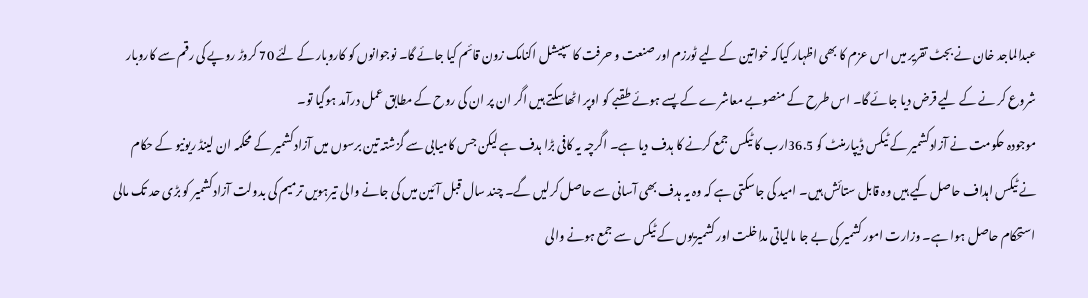عبدالماجد خان نے بجٹ تقریر میں اس عزم کا بھی اظہار کیاکہ خواتین کے لیے ٹورزم اور صنعت و حرفت کا سپیشل اکنامک زون قائم کیا جائے گا۔ نوجوانوں کو کاروبار کے لئے 70 کروڑ روپے کی رقم سے کاروبار شروع کر نے کے لیے قرض دیا جائے گا۔ اس طرح کے منصوبے معاشرے کے پسے ہوئے طقبے کو اوپر اٹھاسکتے ہیں اگر ان پر ان کی روح کے مطابق عمل درآمد ہوگیا تو۔
موجودہ حکومت نے آزادکشمیر کے ٹیکس ڈیپارمنٹ کو 36.5ارب کا ٹیکس جمع کرنے کا ہدف دیا ہے۔ اگرچہ یہ کافی بڑا ہدف ہے لیکن جس کامیابی سے گزشتہ تین برسوں میں آزادکشمیر کے محکمہ ان لینڈ ریونیو کے حکام نے ٹیکس اہداف حاصل کیے ہیں وہ قابل ستائش ہیں۔ امید کی جاسکتی ہے کہ وہ یہ ہدف بھی آسانی سے حاصل کرلیں گے۔ چند سال قبل آئین میں کی جانے والی تیرہویں ترمیم کی بدولت آزادکشمیر کو بڑی حد تک مالی استحکام حاصل ہوا ہے۔ وزارت امور کشمیر کی بے جا مالیاتی مداخلت اور کشمیریوں کے ٹیکس سے جمع ہونے والی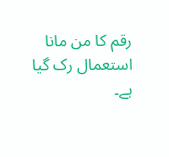رقم کا من مانا استعمال رک گیا ہے۔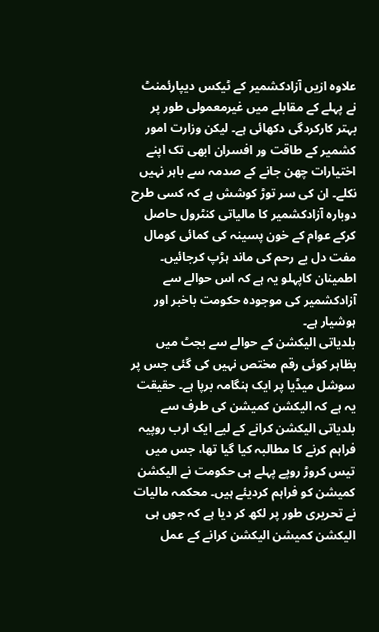علاوہ ازیں آزادکشمیر کے ٹیکس دیپارئمنٹ نے پہلے کے مقابلے میں غیرمعمولی طور پر بہتر کارکردگی دکھائی ہے۔ لیکن وزارت امور کشمیر کے طاقت ور افسران ابھی تک اپنے اختیارات چھن جانے کے صدمہ سے باہر نہیں نکلے۔ ان کی سر توڑ کوشش ہے کہ کسی طرح دوبارہ آزادکشمیر کا مالیاتی کنٹرول حاصل کرکے عوام کے خون پسینہ کی کمائی کومال مفت دل بے رحم کی ماند ہڑپ کرجائیں۔ اطمینان کاپہلو یہ ہے کہ اس حوالے سے آزادکشمیر کی موجودہ حکومت باخبر اور ہوشیار ہے۔
بلدیاتی الیکشن کے حوالے سے بجٹ میں بظاہر کوئی رقم مختص نہیں کی گئی جس پر سوشل میڈیا پر ایک ہنگامہ برپا ہے۔ حقیقت یہ ہے کہ الیکشن کمیشن کی طرف سے بلدیاتی الیکشن کرانے کے لیے ایک ارب روپیہ فراہم کرنے کا مطالبہ کیا گیا تھا، جس میں تیس کروڑ روپے پہلے ہی حکومت نے الیکشن کمیشن کو فراہم کردیئے ہیں۔ محکمہ مالیات نے تحریری طور پر لکھ کر دیا ہے کہ جوں ہی الیکشن کمیشن الیکشن کرانے کے عمل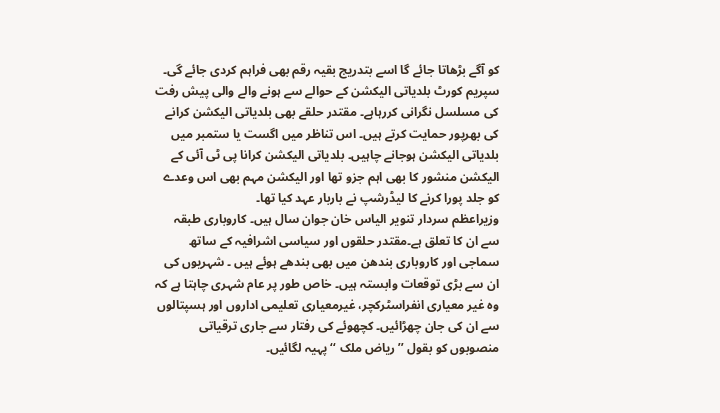کو آگے بڑھاتا جائے گا اسے بتدریج بقیہ رقم بھی فراہم کردی جائے گی۔ سپریم کورٹ بلدیاتی الیکشن کے حوالے سے ہونے والے والی پیش رفت کی مسلسل نگرانی کررہاہے۔ مقتدر حلقے بھی بلدیاتی الیکشن کرانے کی بھرپور حمایت کرتے ہیں۔ اس تناظر میں اگست یا ستمبر میں بلدیاتی الیکشن ہوجانے چاہیں۔ بلدیاتی الیکشن کرانا پی ٹی آئی کے الیکشن منشور کا بھی اہم جزو تھا اور الیکشن مہم بھی اس وعدے کو جلد پورا کرنے کا لیڈرشپ نے باربار عہد کیا تھا۔
وزیراعظم سردار تنویر الیاس خان جوان سال ہیں۔ کاروباری طبقہ سے ان کا تعلق ہے۔مقتدر حلقوں اور سیاسی اشرافیہ کے ساتھ سماجی اور کاروباری بندھن میں بھی بندھے ہوئے ہیں ۔ شہریوں کی ان سے بڑی توقعات وابستہ ہیں۔ خاص طور پر عام شہری چاہتا ہے کہ وہ غیر معیاری انفراسٹرکچر، غیرمعیاری تعلیمی اداروں اور ہسپتالوں سے ان کی جان چھڑائیں۔ کچھوئے کی رفتار سے جاری ترقیاتی منصوبوں کو بقول ’’ ریاض ملک ‘‘ پہیہ لگائیں۔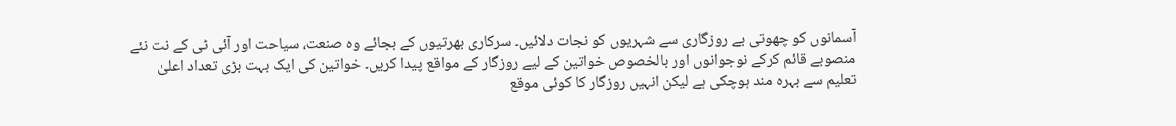آسمانوں کو چھوتی بے روزگاری سے شہریوں کو نجات دلائیں۔ سرکاری بھرتیوں کے بجائے وہ صنعت، سیاحت اور آئی ٹی کے نت نئے منصوبے قائم کرکے نوجوانوں اور بالخصوص خواتین کے لیے روزگار کے مواقع پیدا کریں۔ خواتین کی ایک بہت بڑی تعداد اعلیٰ تعلیم سے بہرہ مند ہوچکی ہے لیکن انہیں روزگار کا کوئی موقع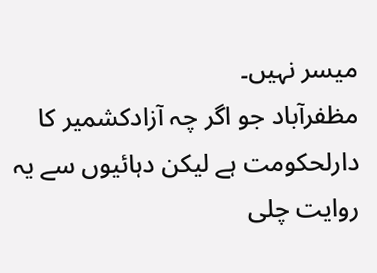میسر نہیں۔
مظفرآباد جو اگر چہ آزادکشمیر کا دارلحکومت ہے لیکن دہائیوں سے یہ روایت چلی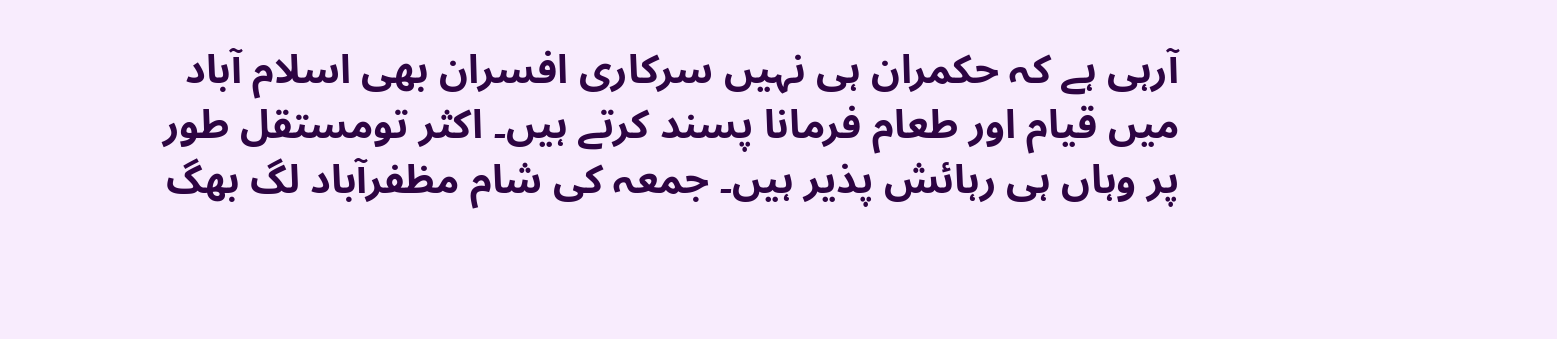آرہی ہے کہ حکمران ہی نہیں سرکاری افسران بھی اسلام آباد میں قیام اور طعام فرمانا پسند کرتے ہیں۔ اکثر تومستقل طور پر وہاں ہی رہائش پذیر ہیں۔ جمعہ کی شام مظفرآباد لگ بھگ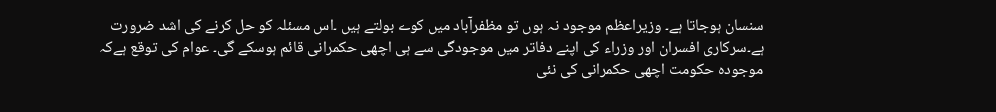سنسان ہوجاتا ہے۔ وزیراعظم موجود نہ ہوں تو مظفرآباد میں کوے بولتے ہیں ۔اس مسئلہ کو حل کرنے کی اشد ضرورت ہے۔سرکاری افسران اور وزراء کی اپنے دفاتر میں موجودگی سے ہی اچھی حکمرانی قائم ہوسکے گی۔ عوام کی توقع ہےکہ موجودہ حکومت اچھی حکمرانی کی نئی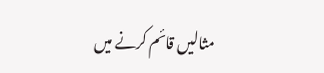مثالیں قائم کرنے میں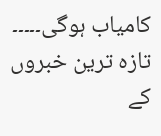کامیاب ہوگی۔۔۔۔۔
تازہ ترین خبروں کے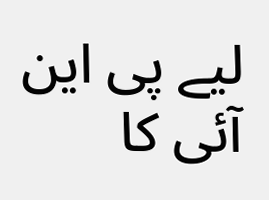لیے پی این آئی کا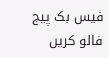فیس بک پیج فالو کریں